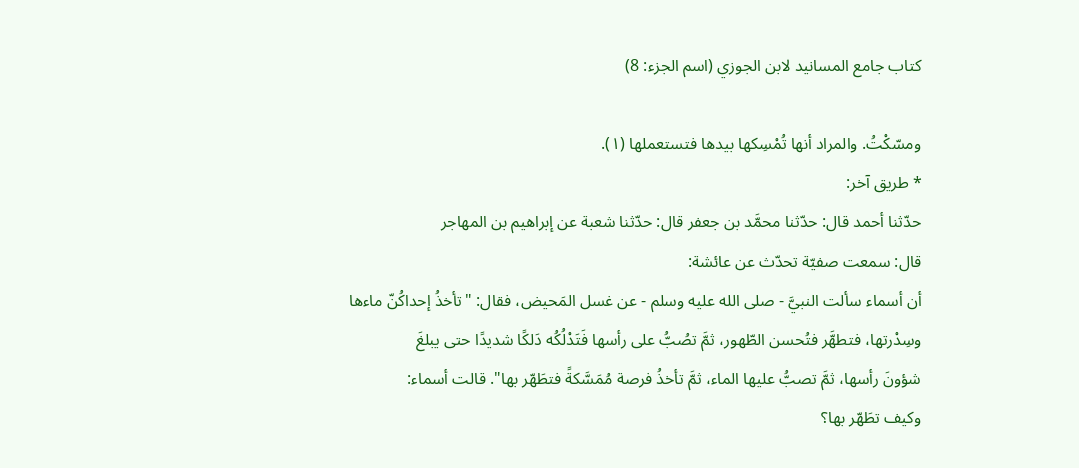كتاب جامع المسانيد لابن الجوزي (اسم الجزء: 8)

ومسّكْتُ. والمراد أنها تُمْسِكها بيدها فتستعملها (١).
* طريق آخر:
حدّثنا أحمد قال: حدّثنا محمَّد بن جعفر قال: حدّثنا شعبة عن إبراهيم بن المهاجر
قال: سمعت صفيّة تحدّث عن عائشة:
أن أسماء سألت النبيَّ - صلى الله عليه وسلم - عن غسل المَحيض، فقال: "تأخذُ إحداكُنّ ماءها
وسِدْرتها، فتطهَّر فتُحسن الطّهور، ثمَّ تصُبُّ على رأسها فَتَدْلُكُه دَلكًا شديدًا حتى يبلغَ
شؤونَ رأسها، ثمَّ تصبُّ عليها الماء، ثمَّ تأخذُ فرصة مُمَسَّكةً فتطَهّر بها". قالت أسماء:
وكيف تطَهّر بها؟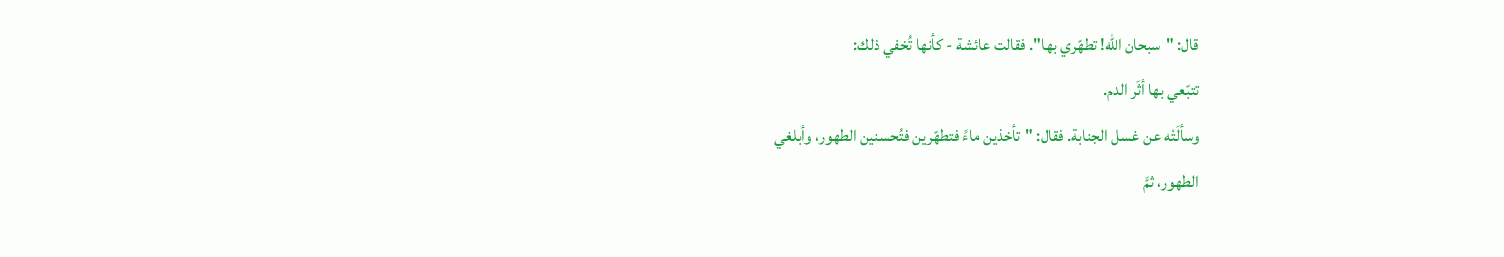قال: "سبحان الله! تطهّري بها". فقالت عائشة - كأنها تُخفي ذلك:
تتبّعي بها أثَر الدم.
وسألَتْه عن غسل الجنابة. فقال: "تأخذين ماءً فتطهّرين فتُحسنين الطهور، وأبلغي
الطهور، ثمَّ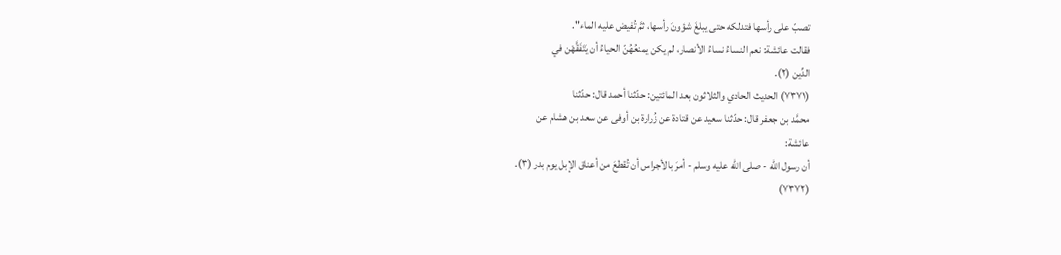تصبّ على رأسها فتدلكه حتى يبلغَ شؤونَ رأسها، ثمَّ تُفيض عليه الماء".
فقالت عائشة: نعم النساءُ نساءُ الأنصار، لم يكن يمنعُهُنّ الحياءُ أن يَتَفَقَّهْن في
الدِّين (٢).
(٧٣٧١) الحديث الحادي والثلاثون بعد المائتين: حدّثنا أحمد قال: حدّثنا
محمَّد بن جعفر قال: حدّثنا سعيد عن قتادة عن زُرارة بن أوفى عن سعد بن هشام عن
عائشة:
أن رسول الله - صلى الله عليه وسلم - أمرَ بالأجراس أن تُقطعَ من أعناق الإبل يوم بدر (٣).
(٧٣٧٢)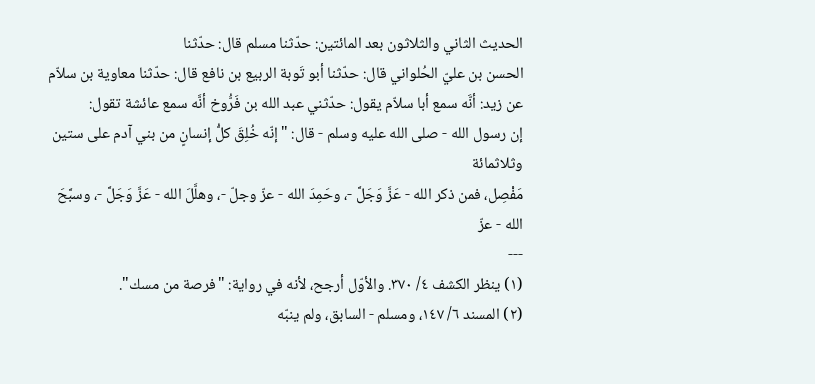الحديث الثاني والثلاثون بعد المائتين: حدّثنا مسلم قال: حدّثنا
الحسن بن عليّ الحُلواني قال: حدّثنا أبو تَوبة الربيع بن نافع قال: حدّثنا معاوية بن سلاّم
عن زيد: أنَّه سمع أبا سلاّم يقول: حدّثني عبد الله بن فَرُّوخ أنَّه سمع عائشة تقول:
إن رسول الله - صلى الله عليه وسلم - قال: "إنّه خُلِقَ كلُّ إنسانٍ من بني آدم على ستين وثلاثمائة
مَفْصِل، فمن ذكر الله - عَزَّ وَجَلَّ -، وحَمِدَ الله - عزّ وجلّ -، وهلَّلَ الله - عَزَّ وَجَلَّ -، وسبَّحَ الله - عزّ
---
(١) ينظر الكشف ٤/ ٣٧٠. والأوّل أرجح، لأنه في رواية: "فرصة من مسك".
(٢) المسند ٦/ ١٤٧، ومسلم - السابق، ولم ينبّه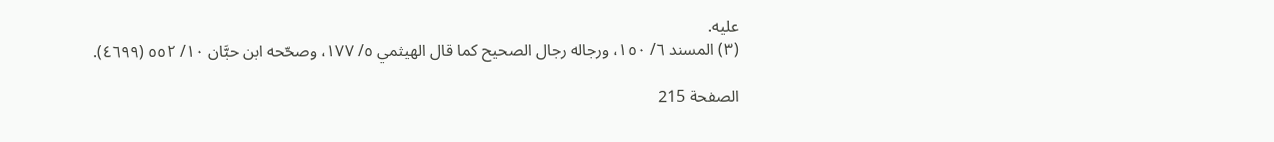عليه.
(٣) المسند ٦/ ١٥٠، ورجاله رجال الصحيح كما قال الهيثمي ٥/ ١٧٧، وصحّحه ابن حبَّان ١٠/ ٥٥٢ (٤٦٩٩).

الصفحة 215